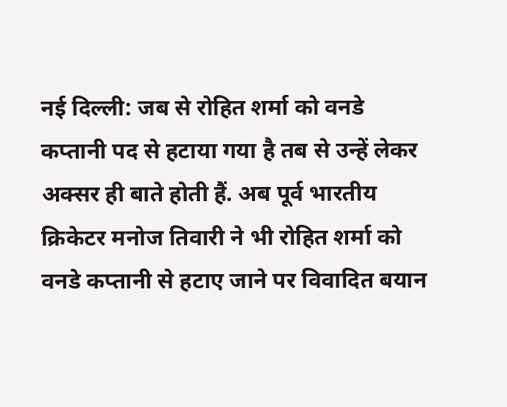नई दिल्ली: जब से रोहित शर्मा को वनडे कप्तानी पद से हटाया गया है तब से उन्हें लेकर अक्सर ही बाते होती हैं. अब पूर्व भारतीय क्रिकेटर मनोज तिवारी ने भी रोहित शर्मा को वनडे कप्तानी से हटाए जाने पर विवादित बयान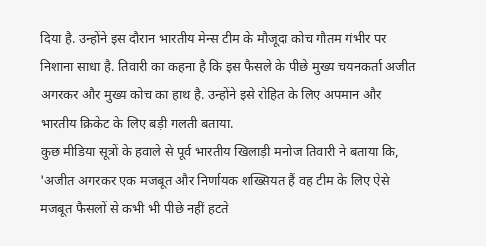दिया है. उन्होंने इस दौरान भारतीय मेन्स टीम के मौजूदा कोच गौतम गंभीर पर निशाना साधा है. तिवारी का कहना है कि इस फैसले के पीछे मुख्य चयनकर्ता अजीत अगरकर और मुख्य कोच का हाथ है. उन्होंने इसे रोहित के लिए अपमान और भारतीय क्रिकेट के लिए बड़ी गलती बताया.
कुछ मीडिया सूत्रों के हवाले से पूर्व भारतीय खिलाड़ी मनोज तिवारी ने बताया कि, 'अजीत अगरकर एक मजबूत और निर्णायक शख्सियत हैं वह टीम के लिए ऐसे मजबूत फैसलों से कभी भी पीछे नहीं हटते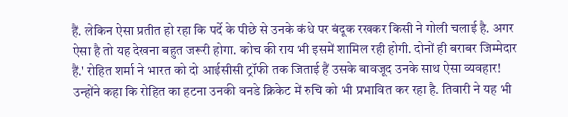हैं. लेकिन ऐसा प्रतीत हो रहा कि पर्दे के पीछे से उनके कंधे पर बंदूक रखकर किसी ने गोली चलाई है. अगर ऐसा है तो यह देखना बहुत जरूरी होगा. कोच की राय भी इसमें शामिल रही होगी. दोनों ही बराबर जिम्मेदार हैं.' रोहित शर्मा ने भारत को दो आईसीसी ट्रॉफी तक जिताई हैं उसके बावजूद उनके साथ ऐसा व्यवहार!
उन्होंने कहा कि रोहित का हटना उनकी वनडे क्रिकेट में रुचि को भी प्रभावित कर रहा है. तिवारी ने यह भी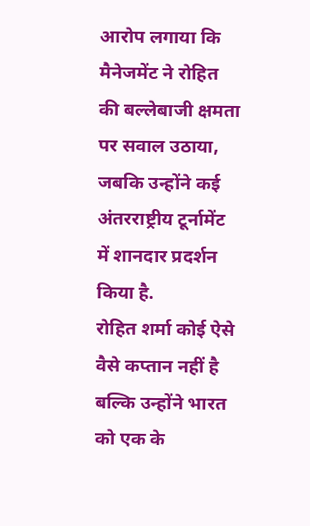आरोप लगाया कि मैनेजमेंट ने रोहित की बल्लेबाजी क्षमता पर सवाल उठाया, जबकि उन्होंने कई अंतरराष्ट्रीय टूर्नामेंट में शानदार प्रदर्शन किया है.
रोहित शर्मा कोई ऐसे वैसे कप्तान नहीं है बल्कि उन्होंने भारत को एक के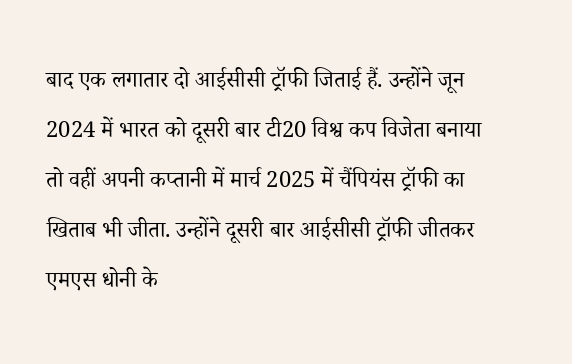बाद एक लगातार दो आईसीसी ट्रॉफी जिताई हैं. उन्होंने जून 2024 में भारत को दूसरी बार टी20 विश्व कप विजेता बनाया तो वहीं अपनी कप्तानी में मार्च 2025 में चैंपियंस ट्रॉफी का खिताब भी जीता. उन्होंने दूसरी बार आईसीसी ट्रॉफी जीतकर एमएस धोनी के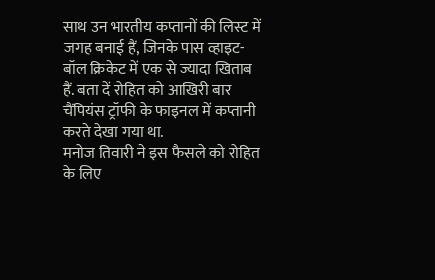साथ उन भारतीय कप्तानों की लिस्ट में जगह बनाई हैं, जिनके पास व्हाइट-बॉल क्रिकेट में एक से ज्यादा खिताब हैं. बता दें रोहित को आखिरी बार चैंपियंस ट्रॉफी के फाइनल में कप्तानी करते देखा गया था.
मनोज तिवारी ने इस फैसले को रोहित के लिए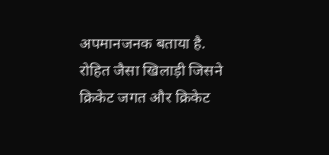अपमानजनक बताया है. रोहित जैसा खिलाड़ी जिसने क्रिकेट जगत और क्रिकेट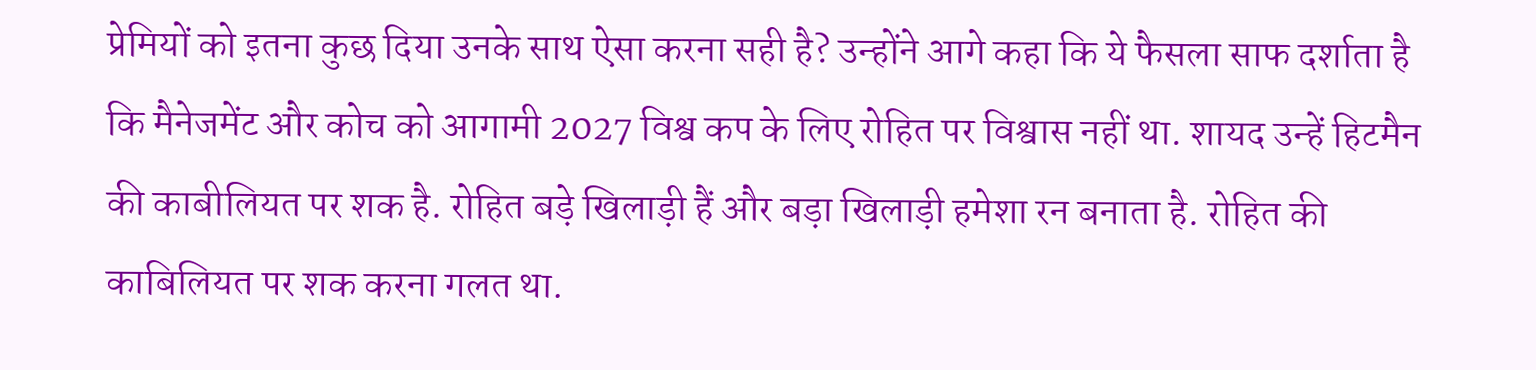प्रेमियों को इतना कुछ दिया उनके साथ ऐसा करना सही है? उन्होंने आगे कहा कि ये फैसला साफ दर्शाता है कि मैनेजमेंट और कोच को आगामी 2027 विश्व कप के लिए रोहित पर विश्वास नहीं था. शायद उन्हें हिटमैन की काबीलियत पर शक है. रोहित बड़े खिलाड़ी हैं और बड़ा खिलाड़ी हमेशा रन बनाता है. रोहित की काबिलियत पर शक करना गलत था.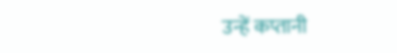उन्हें कप्तानी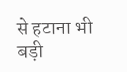से हटाना भी बड़ी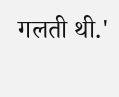गलती थी.'